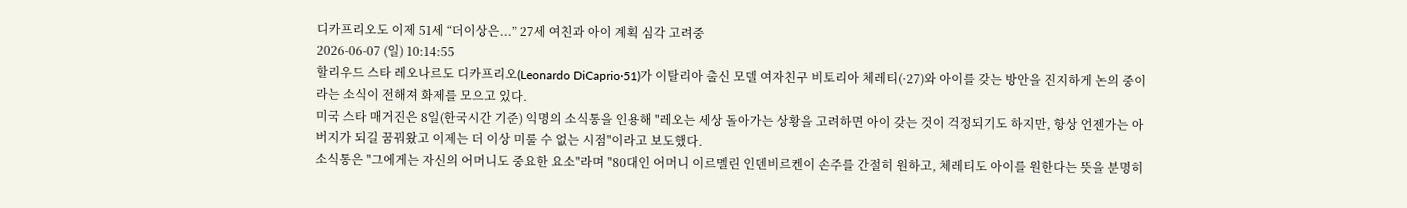디카프리오도 이제 51세 “더이상은...” 27세 여친과 아이 계획 심각 고려중
2026-06-07 (일) 10:14:55
할리우드 스타 레오나르도 디카프리오(Leonardo DiCaprio·51)가 이탈리아 출신 모델 여자친구 비토리아 체레티(·27)와 아이를 갖는 방안을 진지하게 논의 중이라는 소식이 전해져 화제를 모으고 있다.
미국 스타 매거진은 8일(한국시간 기준) 익명의 소식통을 인용해 "레오는 세상 돌아가는 상황을 고려하면 아이 갖는 것이 걱정되기도 하지만, 항상 언젠가는 아버지가 되길 꿈꿔왔고 이제는 더 이상 미룰 수 없는 시점"이라고 보도했다.
소식통은 "그에게는 자신의 어머니도 중요한 요소"라며 "80대인 어머니 이르멜린 인덴비르켄이 손주를 간절히 원하고, 체레티도 아이를 원한다는 뜻을 분명히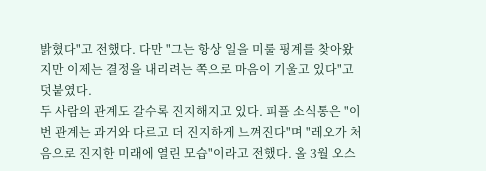밝혔다"고 전했다. 다만 "그는 항상 일을 미룰 핑계를 찾아왔지만 이제는 결정을 내리려는 쪽으로 마음이 기울고 있다"고 덧붙였다.
두 사람의 관계도 갈수록 진지해지고 있다. 피플 소식통은 "이번 관계는 과거와 다르고 더 진지하게 느껴진다"며 "레오가 처음으로 진지한 미래에 열린 모습"이라고 전했다. 올 3월 오스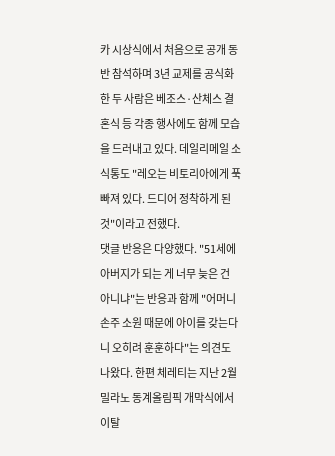카 시상식에서 처음으로 공개 동반 참석하며 3년 교제를 공식화한 두 사람은 베조스·산체스 결혼식 등 각종 행사에도 함께 모습을 드러내고 있다. 데일리메일 소식통도 "레오는 비토리아에게 푹 빠져 있다. 드디어 정착하게 된 것"이라고 전했다.
댓글 반응은 다양했다. "51세에 아버지가 되는 게 너무 늦은 건 아니냐"는 반응과 함께 "어머니 손주 소원 때문에 아이를 갖는다니 오히려 훈훈하다"는 의견도 나왔다. 한편 체레티는 지난 2월 밀라노 동계올림픽 개막식에서 이탈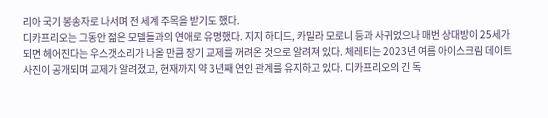리아 국기 봉송자로 나서며 전 세계 주목을 받기도 했다.
디카프리오는 그동안 젊은 모델들과의 연애로 유명했다. 지지 하디드, 카밀라 모로니 등과 사귀었으나 매번 상대방이 25세가 되면 헤어진다는 우스갯소리가 나올 만큼 장기 교제를 꺼려온 것으로 알려져 있다. 체레티는 2023년 여름 아이스크림 데이트 사진이 공개되며 교제가 알려졌고, 현재까지 약 3년째 연인 관계를 유지하고 있다. 디카프리오의 긴 독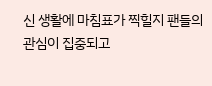신 생활에 마침표가 찍힐지 팬들의 관심이 집중되고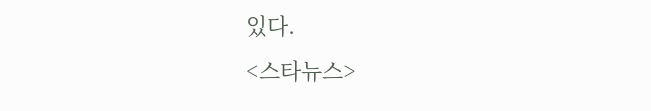있다.
<스타뉴스>